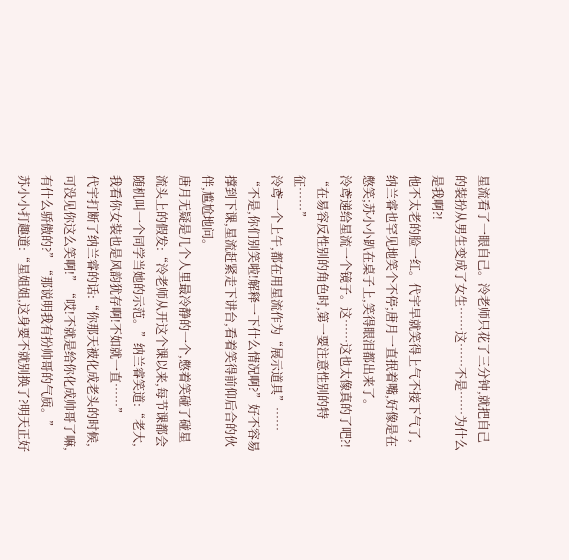星流看了一眼自己。泠老师只花了三分钟,就把自己的装扮从男生变成了女生……这……不是……为什么是我啊?!
他不太老的脸一红。代宇早就笑得上气不接下气了,纳兰睿也罕见地笑个不停;唐月一直抿着嘴,好像是在憋笑;苏小小趴在桌子上,笑得眼泪都出来了。
泠鸢递给星流一个镜子。这……这也太像真的了吧?!
“在易容反性别的角色时,第一要注意性别的特征……”
泠鸢一个上午,都在用星流作为“展示道具”……
“不是,你们别笑啦!解释一下什么情况啊?”好不容易撑到下课,星流赶紧走下讲台,看着笑得前仰后合的伙伴,尴尬地问。
唐月无疑是几个人里最冷静的一个,憋着笑碰了碰星流头上的假发:“泠老师从开这个课以来,每节课都会随机叫一个同学当她的示范。”纳兰睿笑道:“老大,我看你女装也是风韵犹存啊!不如就一直……”
代宇打断了纳兰睿的话:“你那天被化成老头的时候,可没见你这么笑啊!”“哎!不就是给你化成帅哥了嘛,有什么骄傲的?”“那说明我有扮帅哥的气质。”
苏小小打趣道:“星姐姐,这身要不就别换了?明天正好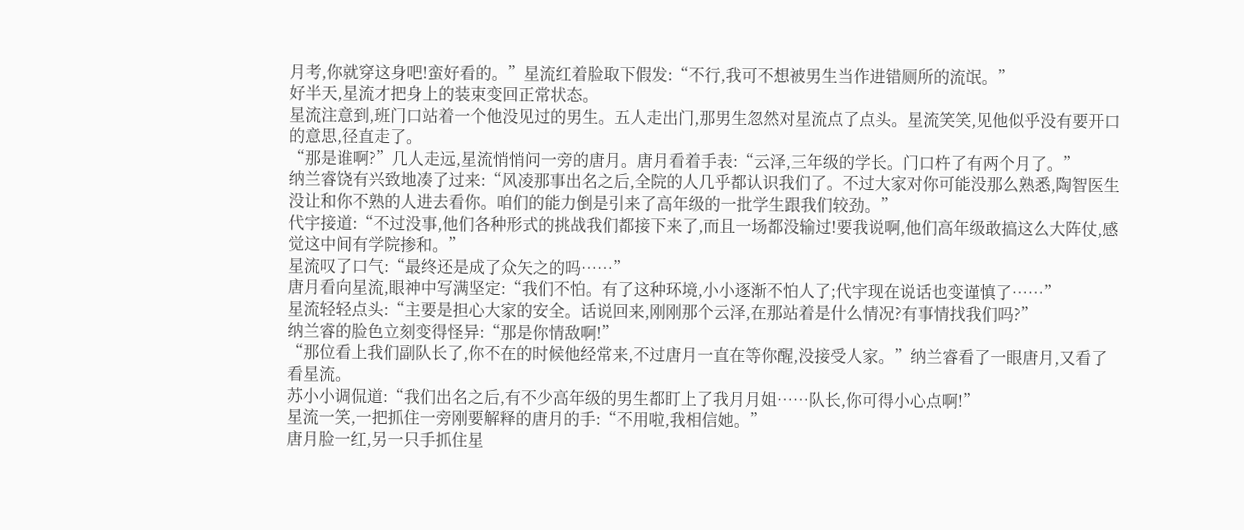月考,你就穿这身吧!蛮好看的。”星流红着脸取下假发:“不行,我可不想被男生当作进错厕所的流氓。”
好半天,星流才把身上的装束变回正常状态。
星流注意到,班门口站着一个他没见过的男生。五人走出门,那男生忽然对星流点了点头。星流笑笑,见他似乎没有要开口的意思,径直走了。
“那是谁啊?”几人走远,星流悄悄问一旁的唐月。唐月看着手表:“云泽,三年级的学长。门口杵了有两个月了。”
纳兰睿饶有兴致地凑了过来:“风凌那事出名之后,全院的人几乎都认识我们了。不过大家对你可能没那么熟悉,陶智医生没让和你不熟的人进去看你。咱们的能力倒是引来了高年级的一批学生跟我们较劲。”
代宇接道:“不过没事,他们各种形式的挑战我们都接下来了,而且一场都没输过!要我说啊,他们高年级敢搞这么大阵仗,感觉这中间有学院掺和。”
星流叹了口气:“最终还是成了众矢之的吗……”
唐月看向星流,眼神中写满坚定:“我们不怕。有了这种环境,小小逐渐不怕人了;代宇现在说话也变谨慎了……”
星流轻轻点头:“主要是担心大家的安全。话说回来,刚刚那个云泽,在那站着是什么情况?有事情找我们吗?”
纳兰睿的脸色立刻变得怪异:“那是你情敌啊!”
“那位看上我们副队长了,你不在的时候他经常来,不过唐月一直在等你醒,没接受人家。”纳兰睿看了一眼唐月,又看了看星流。
苏小小调侃道:“我们出名之后,有不少高年级的男生都盯上了我月月姐……队长,你可得小心点啊!”
星流一笑,一把抓住一旁刚要解释的唐月的手:“不用啦,我相信她。”
唐月脸一红,另一只手抓住星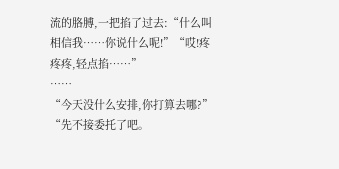流的胳膊,一把掐了过去:“什么叫相信我……你说什么呢!”“哎!疼疼疼,轻点掐……”
……
“今天没什么安排,你打算去哪?”
“先不接委托了吧。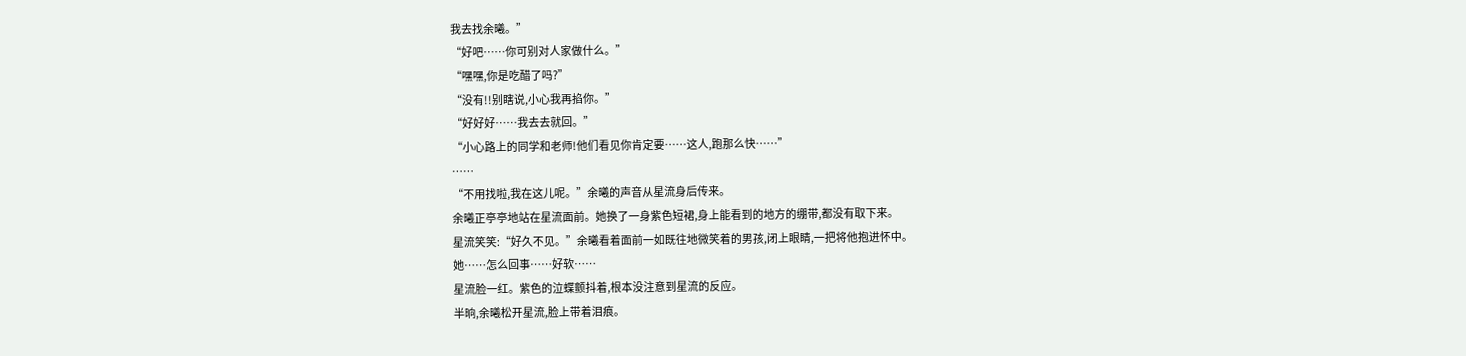我去找余曦。”
“好吧……你可别对人家做什么。”
“嘿嘿,你是吃醋了吗?”
“没有!!别瞎说,小心我再掐你。”
“好好好……我去去就回。”
“小心路上的同学和老师!他们看见你肯定要……这人,跑那么快……”
……
“不用找啦,我在这儿呢。”余曦的声音从星流身后传来。
余曦正亭亭地站在星流面前。她换了一身紫色短裙,身上能看到的地方的绷带,都没有取下来。
星流笑笑:“好久不见。”余曦看着面前一如既往地微笑着的男孩,闭上眼睛,一把将他抱进怀中。
她……怎么回事……好软……
星流脸一红。紫色的泣蝶颤抖着,根本没注意到星流的反应。
半晌,余曦松开星流,脸上带着泪痕。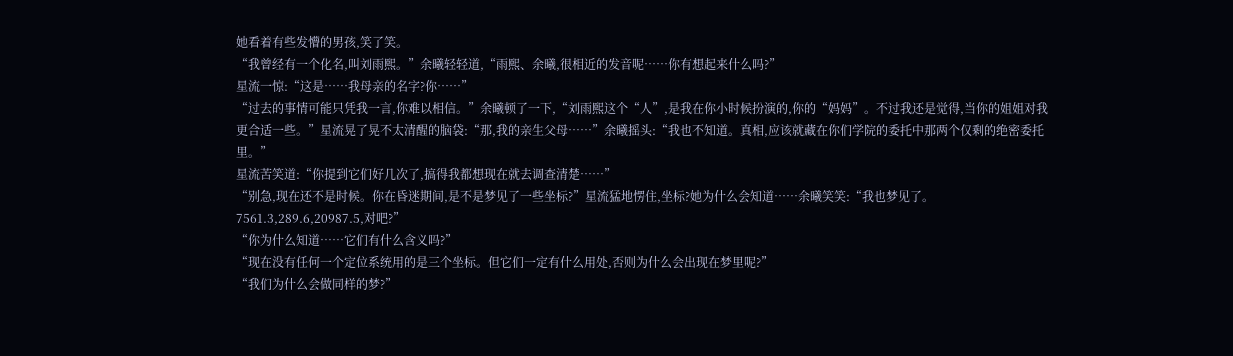她看着有些发懵的男孩,笑了笑。
“我曾经有一个化名,叫刘雨熙。”余曦轻轻道,“雨熙、余曦,很相近的发音呢……你有想起来什么吗?”
星流一惊:“这是……我母亲的名字?你……”
“过去的事情可能只凭我一言,你难以相信。”余曦顿了一下,“刘雨熙这个“人”,是我在你小时候扮演的,你的“妈妈”。不过我还是觉得,当你的姐姐对我更合适一些。”星流晃了晃不太清醒的脑袋:“那,我的亲生父母……”余曦摇头:“我也不知道。真相,应该就藏在你们学院的委托中那两个仅剩的绝密委托里。”
星流苦笑道:“你提到它们好几次了,搞得我都想现在就去调查清楚……”
“别急,现在还不是时候。你在昏迷期间,是不是梦见了一些坐标?”星流猛地愣住,坐标?她为什么会知道……余曦笑笑:“我也梦见了。7561.3,289.6,20987.5,对吧?”
“你为什么知道……它们有什么含义吗?”
“现在没有任何一个定位系统用的是三个坐标。但它们一定有什么用处,否则为什么会出现在梦里呢?”
“我们为什么会做同样的梦?”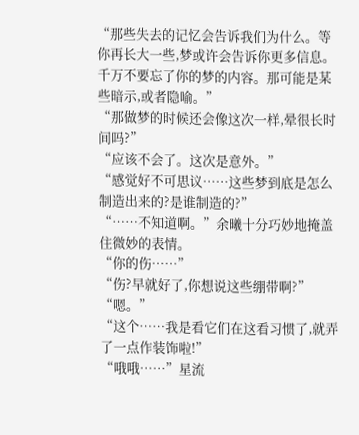“那些失去的记忆会告诉我们为什么。等你再长大一些,梦或许会告诉你更多信息。千万不要忘了你的梦的内容。那可能是某些暗示,或者隐喻。”
“那做梦的时候还会像这次一样,晕很长时间吗?”
“应该不会了。这次是意外。”
“感觉好不可思议……这些梦到底是怎么制造出来的?是谁制造的?”
“……不知道啊。”余曦十分巧妙地掩盖住微妙的表情。
“你的伤……”
“伤?早就好了,你想说这些绷带啊?”
“嗯。”
“这个……我是看它们在这看习惯了,就弄了一点作装饰啦!”
“哦哦……”星流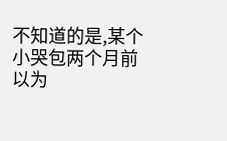不知道的是,某个小哭包两个月前以为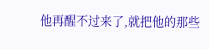他再醒不过来了,就把他的那些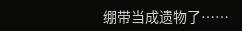绷带当成遗物了……